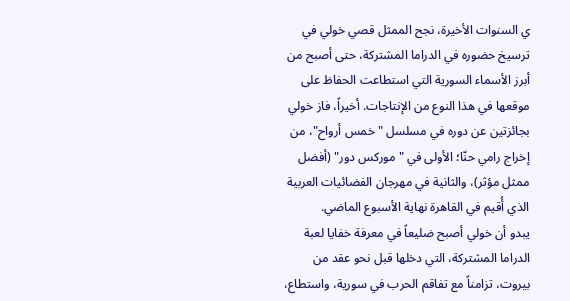ي السنوات الأخيرة، نجح الممثل قصي خولي في ترسيخ حضوره في الدراما المشتركة، حتى أصبح من أبرز الأسماء السورية التي استطاعت الحفاظ على موقعها في هذا النوع من الإنتاجات. أخيراً، فاز خولي بجائزتين عن دوره في مسلسل "خمس أرواح"، من إخراج رامي حنّا؛ الأولى في "موركس دور" (أفضل ممثل مؤثر)، والثانية في مهرجان الفضائيات العربية الذي أُقيم في القاهرة نهاية الأسبوع الماضي.
يبدو أن خولي أصبح ضليعاً في معرفة خفايا لعبة الدراما المشتركة، التي دخلها قبل نحو عقد من بيروت، تزامناً مع تفاقم الحرب في سورية، واستطاع،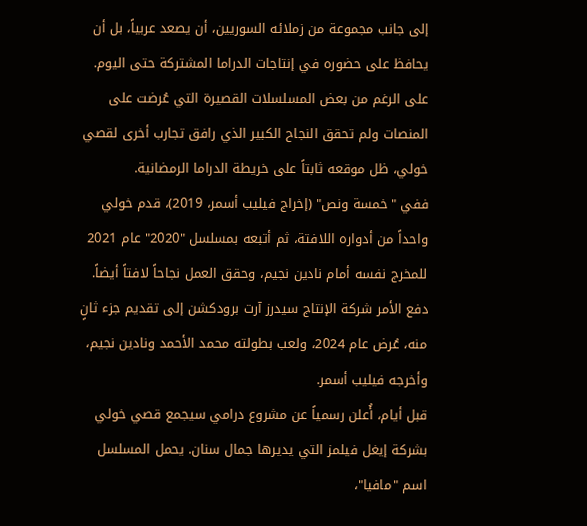إلى جانب مجموعة من زملائه السوريين، أن يصعد عربياً، بل أن يحافظ على حضوره في إنتاجات الدراما المشتركة حتى اليوم.
على الرغم من بعض المسلسلات القصيرة التي عُرضت على المنصات ولم تحقق النجاح الكبير الذي رافق تجارب أخرى لقصي خولي، ظل موقعه ثابتاً على خريطة الدراما الرمضانية.
ففي "خمسة ونص" (إخراج فيليب أسمر، 2019)، قدم خولي واحداً من أدواره اللافتة، ثم أتبعه بمسلسل "2020" عام 2021 للمخرج نفسه أمام نادين نجيم، وحقق العمل نجاحاً لافتاً أيضاً. دفع الأمر شركة الإنتاج سيدرز آرت برودكشن إلى تقديم جزء ثانٍ منه، عُرض عام 2024، ولعب بطولته محمد الأحمد ونادين نجيم، وأخرجه فيليب أسمر.
قبل أيام، أُعلن رسمياً عن مشروع درامي سيجمع قصي خولي بشركة إيغل فيلمز التي يديرها جمال سنان. يحمل المسلسل اسم "مافيا"،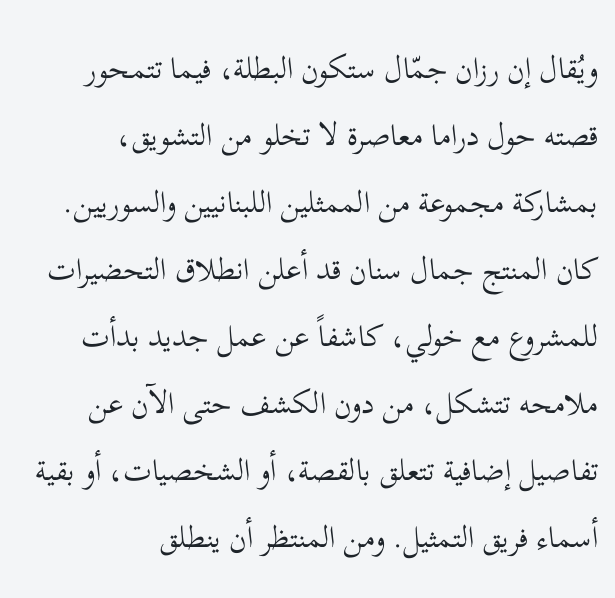ويُقال إن رزان جمّال ستكون البطلة، فيما تتمحور قصته حول دراما معاصرة لا تخلو من التشويق، بمشاركة مجموعة من الممثلين اللبنانيين والسوريين.
كان المنتج جمال سنان قد أعلن انطلاق التحضيرات للمشروع مع خولي، كاشفاً عن عمل جديد بدأت ملامحه تتشكل، من دون الكشف حتى الآن عن تفاصيل إضافية تتعلق بالقصة، أو الشخصيات، أو بقية أسماء فريق التمثيل. ومن المنتظر أن ينطلق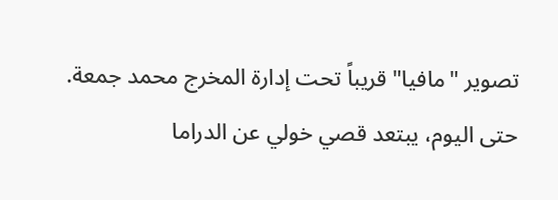تصوير "مافيا" قريباً تحت إدارة المخرج محمد جمعة.
حتى اليوم، يبتعد قصي خولي عن الدراما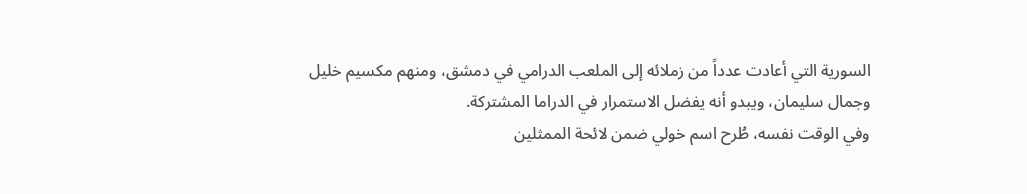السورية التي أعادت عدداً من زملائه إلى الملعب الدرامي في دمشق، ومنهم مكسيم خليل وجمال سليمان، ويبدو أنه يفضل الاستمرار في الدراما المشتركة.
وفي الوقت نفسه، طُرح اسم خولي ضمن لائحة الممثلين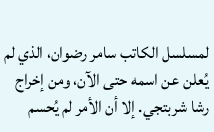لمسلسل الكاتب سامر رضوان، الذي لم يُعلن عن اسمه حتى الآن، ومن إخراج رشا شربتجي. إلا أن الأمر لم يُحسم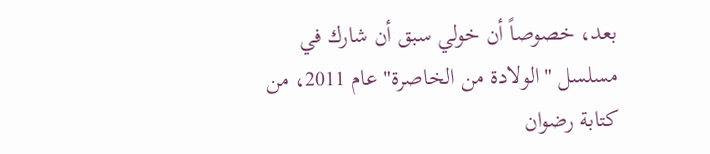بعد، خصوصاً أن خولي سبق أن شارك في مسلسل "الولادة من الخاصرة" عام 2011، من كتابة رضوان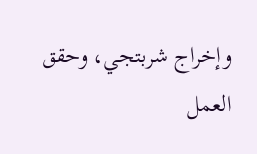وإخراج شربتجي، وحقق العمل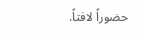حضوراً لافتاً.